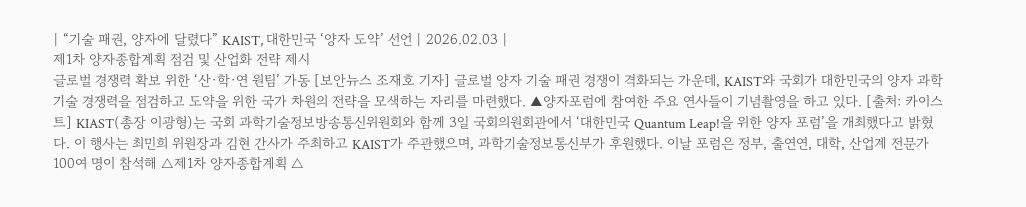| “기술 패권, 양자에 달렸다” KAIST, 대한민국 ‘양자 도약’ 선언 | 2026.02.03 |
제1차 양자종합계획 점검 및 산업화 전략 제시
글로벌 경쟁력 확보 위한 ‘산·학·연 원팀’ 가동 [보안뉴스 조재호 기자] 글로벌 양자 기술 패권 경쟁이 격화되는 가운데, KAIST와 국회가 대한민국의 양자 과학기술 경쟁력을 점검하고 도약을 위한 국가 차원의 전략을 모색하는 자리를 마련했다. ▲양자포럼에 참여한 주요 연사들이 기념촬영을 하고 있다. [출처: 카이스트] KIAST(총장 이광형)는 국회 과학기술정보방송통신위원회와 함께 3일 국회의원회관에서 ‘대한민국 Quantum Leap!을 위한 양자 포럼’을 개최했다고 밝혔다. 이 행사는 최민희 위원장과 김현 간사가 주최하고 KAIST가 주관했으며, 과학기술정보통신부가 후원했다. 이날 포럼은 정부, 출연연, 대학, 산업계 전문가 100여 명이 참석해 △제1차 양자종합계획 △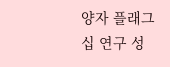양자 플래그십 연구 성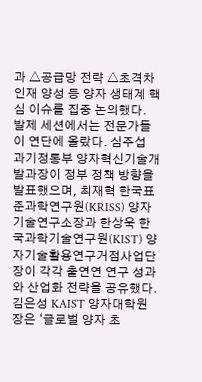과 △공급망 전략 △초격차 인재 양성 등 양자 생태계 핵심 이슈를 집중 논의했다. 발제 세션에서는 전문가들이 연단에 올랐다. 심주섭 과기정통부 양자혁신기술개발과장이 정부 정책 방향을 발표했으며, 최재혁 한국표준과학연구원(KRISS) 양자기술연구소장과 한상욱 한국과학기술연구원(KIST) 양자기술활용연구거점사업단장이 각각 출연연 연구 성과와 산업화 전략을 공유했다. 김은성 KAIST 양자대학원장은 ‘글로벌 양자 초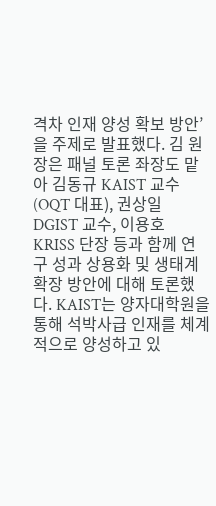격차 인재 양성 확보 방안’을 주제로 발표했다. 김 원장은 패널 토론 좌장도 맡아 김동규 KAIST 교수(OQT 대표), 권상일 DGIST 교수, 이용호 KRISS 단장 등과 함께 연구 성과 상용화 및 생태계 확장 방안에 대해 토론했다. KAIST는 양자대학원을 통해 석박사급 인재를 체계적으로 양성하고 있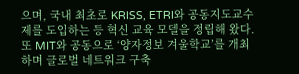으며, 국내 최초로 KRISS, ETRI와 공동지도교수제를 도입하는 등 혁신 교육 모델을 정립해 왔다. 또 MIT와 공동으로 ‘양자정보 겨울학교’를 개최하며 글로벌 네트워크 구축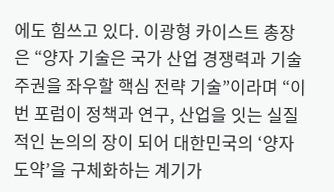에도 힘쓰고 있다. 이광형 카이스트 총장은 “양자 기술은 국가 산업 경쟁력과 기술 주권을 좌우할 핵심 전략 기술”이라며 “이번 포럼이 정책과 연구, 산업을 잇는 실질적인 논의의 장이 되어 대한민국의 ‘양자 도약’을 구체화하는 계기가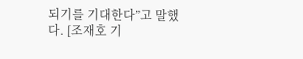되기를 기대한다”고 말했다. [조재호 기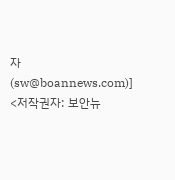자(sw@boannews.com)] <저작권자: 보안뉴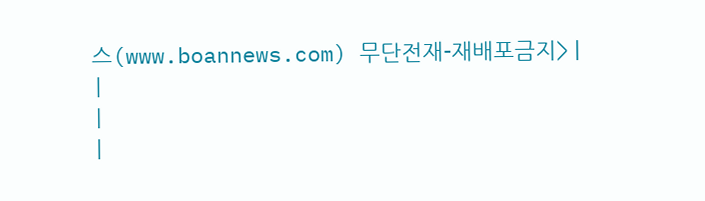스(www.boannews.com) 무단전재-재배포금지> |
|
|
|